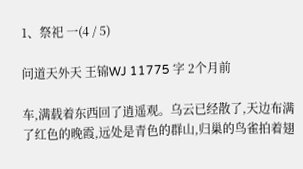1、祭祀 一(4 / 5)

问道天外天 王锦WJ 11775 字 2个月前

车,满载着东西回了逍遥观。乌云已经散了,天边布满了红色的晚霞,远处是青色的群山,归巢的鸟雀拍着翅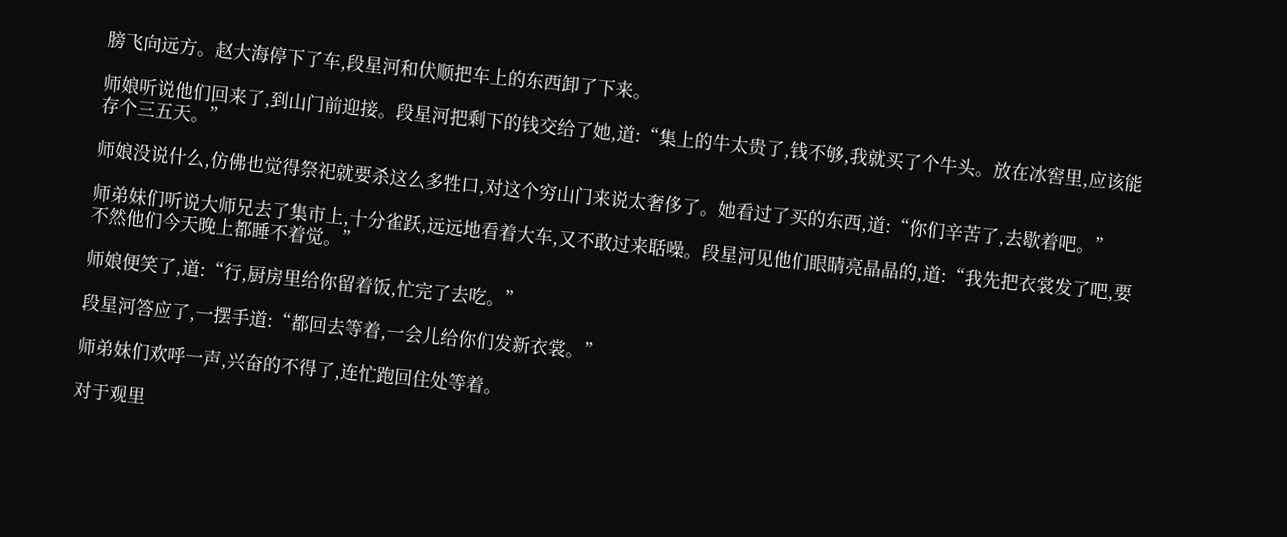膀飞向远方。赵大海停下了车,段星河和伏顺把车上的东西卸了下来。

师娘听说他们回来了,到山门前迎接。段星河把剩下的钱交给了她,道:“集上的牛太贵了,钱不够,我就买了个牛头。放在冰窖里,应该能存个三五天。”

师娘没说什么,仿佛也觉得祭祀就要杀这么多牲口,对这个穷山门来说太奢侈了。她看过了买的东西,道:“你们辛苦了,去歇着吧。”

师弟妹们听说大师兄去了集市上,十分雀跃,远远地看着大车,又不敢过来聒噪。段星河见他们眼睛亮晶晶的,道:“我先把衣裳发了吧,要不然他们今天晚上都睡不着觉。”

师娘便笑了,道:“行,厨房里给你留着饭,忙完了去吃。”

段星河答应了,一摆手道:“都回去等着,一会儿给你们发新衣裳。”

师弟妹们欢呼一声,兴奋的不得了,连忙跑回住处等着。

对于观里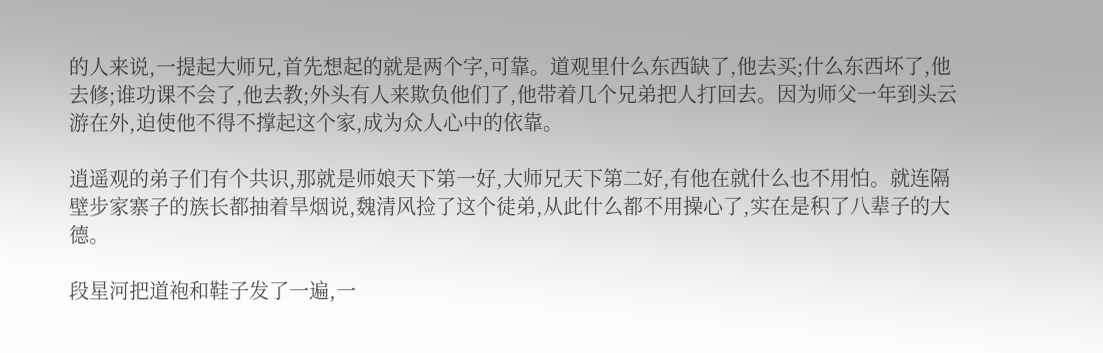的人来说,一提起大师兄,首先想起的就是两个字,可靠。道观里什么东西缺了,他去买;什么东西坏了,他去修;谁功课不会了,他去教;外头有人来欺负他们了,他带着几个兄弟把人打回去。因为师父一年到头云游在外,迫使他不得不撑起这个家,成为众人心中的依靠。

逍遥观的弟子们有个共识,那就是师娘天下第一好,大师兄天下第二好,有他在就什么也不用怕。就连隔壁步家寨子的族长都抽着旱烟说,魏清风捡了这个徒弟,从此什么都不用操心了,实在是积了八辈子的大德。

段星河把道袍和鞋子发了一遍,一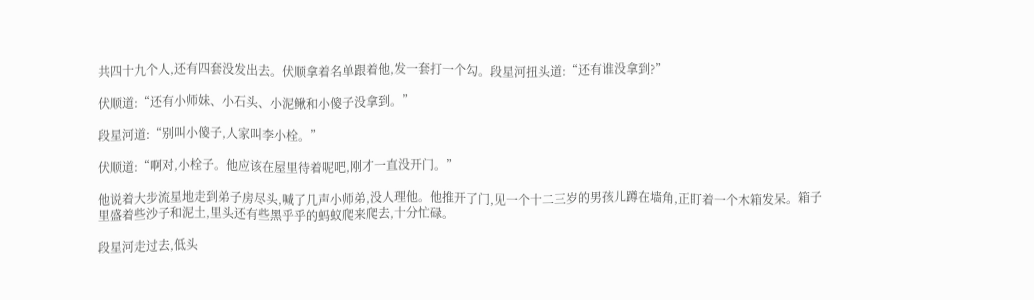共四十九个人,还有四套没发出去。伏顺拿着名单跟着他,发一套打一个勾。段星河扭头道:“还有谁没拿到?”

伏顺道:“还有小师妹、小石头、小泥鳅和小傻子没拿到。”

段星河道:“别叫小傻子,人家叫李小栓。”

伏顺道:“啊对,小栓子。他应该在屋里待着呢吧,刚才一直没开门。”

他说着大步流星地走到弟子房尽头,喊了几声小师弟,没人理他。他推开了门,见一个十二三岁的男孩儿蹲在墙角,正盯着一个木箱发呆。箱子里盛着些沙子和泥土,里头还有些黑乎乎的蚂蚁爬来爬去,十分忙碌。

段星河走过去,低头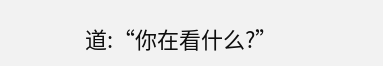道:“你在看什么?”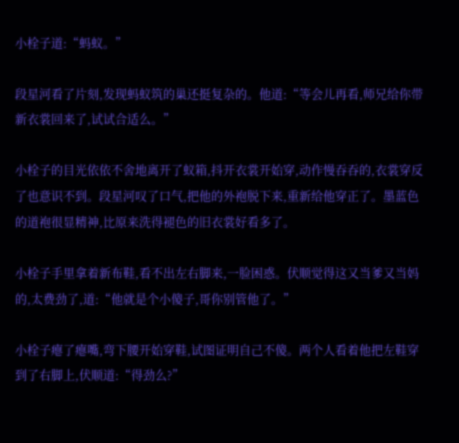小栓子道:“蚂蚁。”

段星河看了片刻,发现蚂蚁筑的巢还挺复杂的。他道:“等会儿再看,师兄给你带新衣裳回来了,试试合适么。”

小栓子的目光依依不舍地离开了蚁箱,抖开衣裳开始穿,动作慢吞吞的,衣裳穿反了也意识不到。段星河叹了口气,把他的外袍脱下来,重新给他穿正了。墨蓝色的道袍很显精神,比原来洗得褪色的旧衣裳好看多了。

小栓子手里拿着新布鞋,看不出左右脚来,一脸困惑。伏顺觉得这又当爹又当妈的,太费劲了,道:“他就是个小傻子,哥你别管他了。”

小栓子瘪了瘪嘴,弯下腰开始穿鞋,试图证明自己不傻。两个人看着他把左鞋穿到了右脚上,伏顺道:“得劲么?”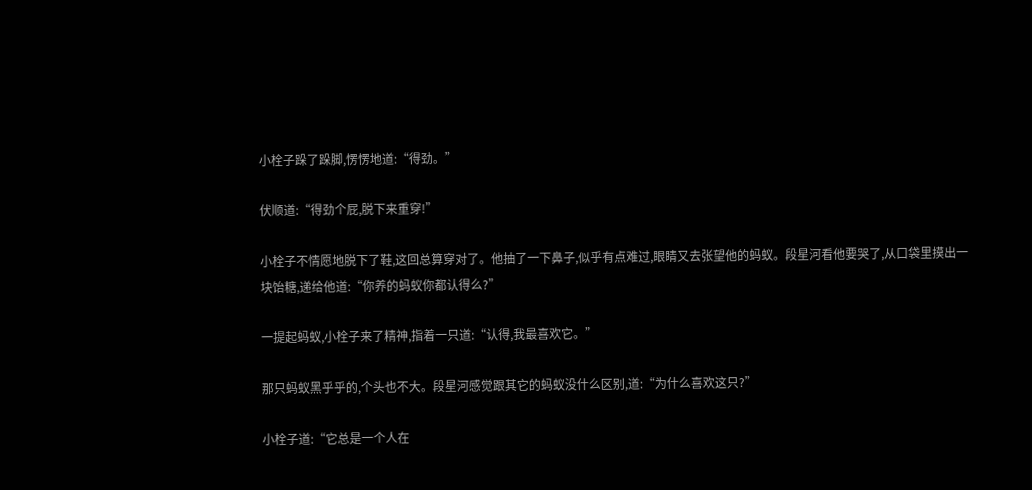小栓子跺了跺脚,愣愣地道:“得劲。”

伏顺道:“得劲个屁,脱下来重穿!”

小栓子不情愿地脱下了鞋,这回总算穿对了。他抽了一下鼻子,似乎有点难过,眼睛又去张望他的蚂蚁。段星河看他要哭了,从口袋里摸出一块饴糖,递给他道:“你养的蚂蚁你都认得么?”

一提起蚂蚁,小栓子来了精神,指着一只道:“认得,我最喜欢它。”

那只蚂蚁黑乎乎的,个头也不大。段星河感觉跟其它的蚂蚁没什么区别,道:“为什么喜欢这只?”

小栓子道:“它总是一个人在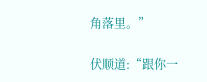角落里。”

伏顺道:“跟你一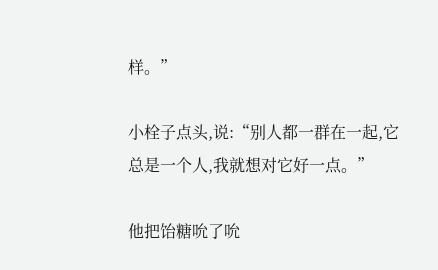样。”

小栓子点头,说:“别人都一群在一起,它总是一个人,我就想对它好一点。”

他把饴糖吮了吮